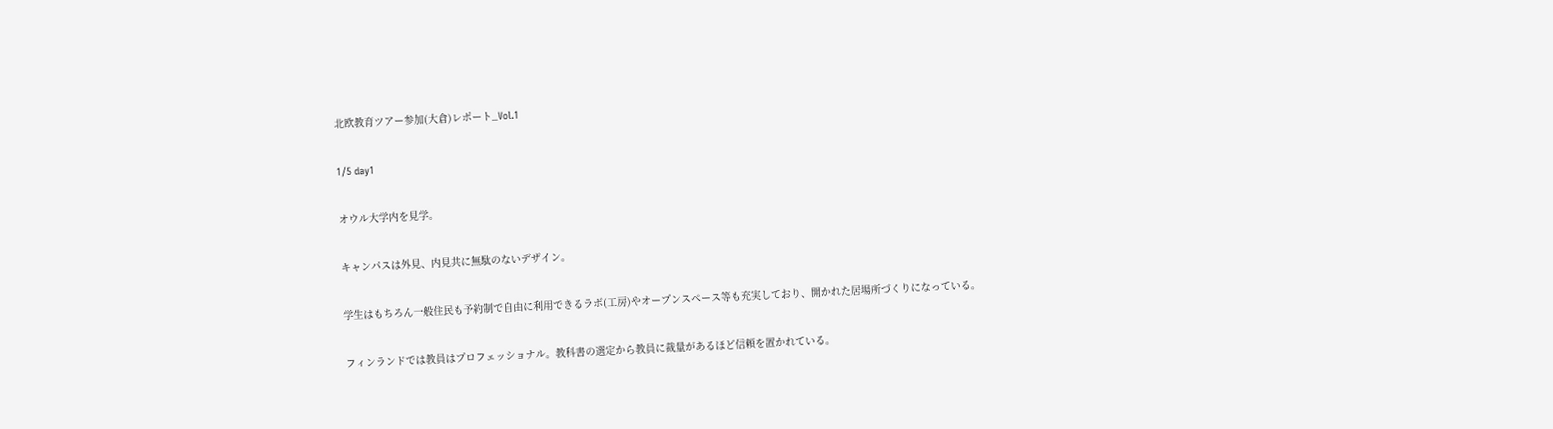北欧教育ツアー参加(大倉)レポート_Vol.1

1/5 day1

オウル大学内を見学。

キャンパスは外見、内見共に無駄のないデザイン。

学生はもちろん一般住民も予約制で自由に利用できるラボ(工房)やオープンスペース等も充実しており、開かれた居場所づくりになっている。

フィンランドでは教員はプロフェッショナル。教科書の選定から教員に裁量があるほど信頼を置かれている。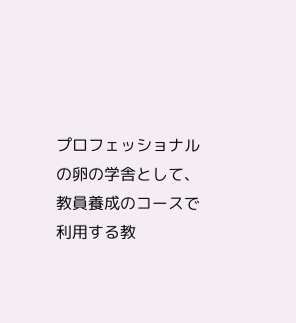プロフェッショナルの卵の学舎として、教員養成のコースで利用する教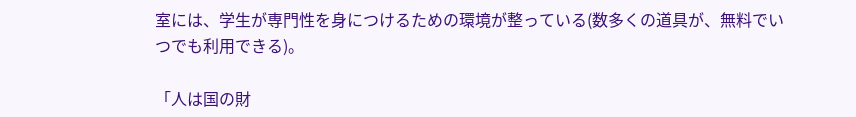室には、学生が専門性を身につけるための環境が整っている(数多くの道具が、無料でいつでも利用できる)。

「人は国の財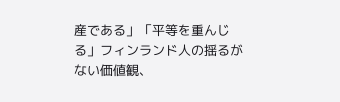産である」「平等を重んじる」フィンランド人の揺るがない価値観、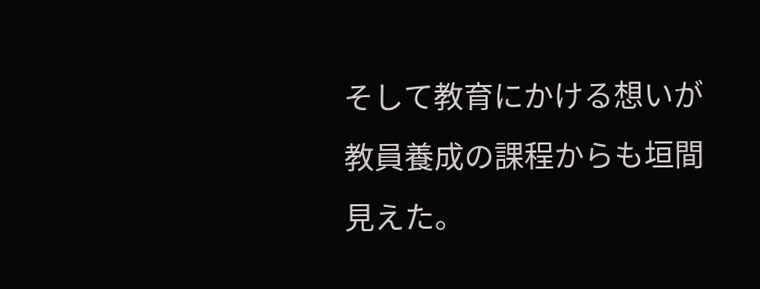そして教育にかける想いが教員養成の課程からも垣間見えた。